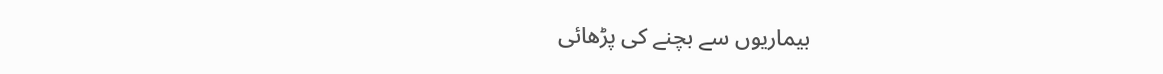بیماریوں سے بچنے کی پڑھائی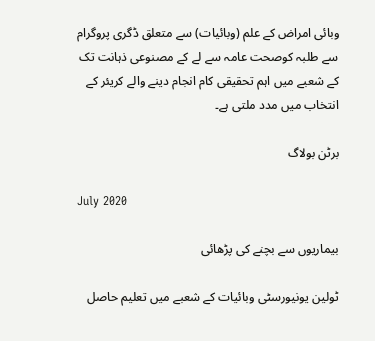وبائی امراض کے علم (وبائیات) سے متعلق ڈگری پروگرام سے طلبہ کوصحت عامہ سے لے کے مصنوعی ذہانت تک کے شعبے میں اہم تحقیقی کام انجام دینے والے کریئر کے انتخاب میں مدد ملتی ہے۔

برٹن بولاگ

July 2020

بیماریوں سے بچنے کی پڑھائی

ٹولین یونیورسٹی وبائیات کے شعبے میں تعلیم حاصل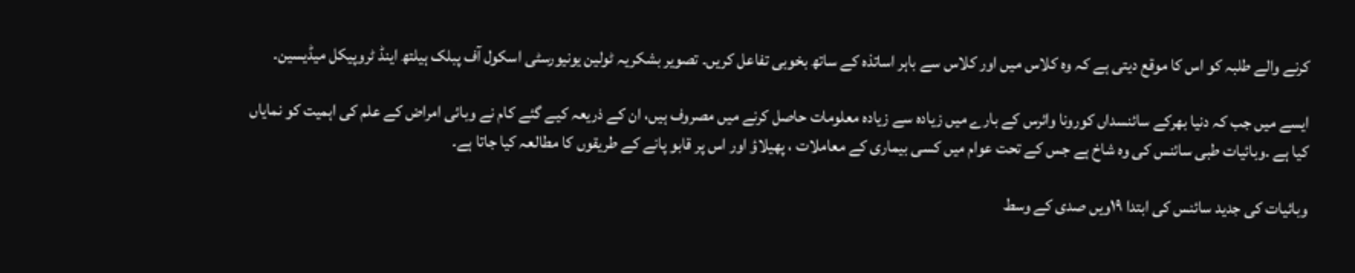کرنے والے طلبہ کو اس کا موقع دیتی ہے کہ وہ کلاس میں اور کلاس سے باہر اساتذہ کے ساتھ بخوبی تفاعل کریں۔ تصویر بشکریہ ٹولین یونیورسٹی اسکول آف پبلک ہیلتھ اینڈ ٹروپیکل میڈیسین۔

ایسے میں جب کہ دنیا بھرکے سائنسداں کورونا وائرس کے بارے میں زیادہ سے زیادہ معلومات حاصل کرنے میں مصروف ہیں، ان کے ذریعہ کیے گئے کام نے وبائی امراض کے علم کی اہمیت کو نمایاں کیا ہے ۔وبائیات طبی سائنس کی وہ شاخ ہے جس کے تحت عوام میں کسی بیماری کے معاملات ، پھیلاؤ اور اس پر قابو پانے کے طریقوں کا مطالعہ کیا جاتا ہے۔

وبائیات کی جدید سائنس کی ابتدا ۱۹ویں صدی کے وسط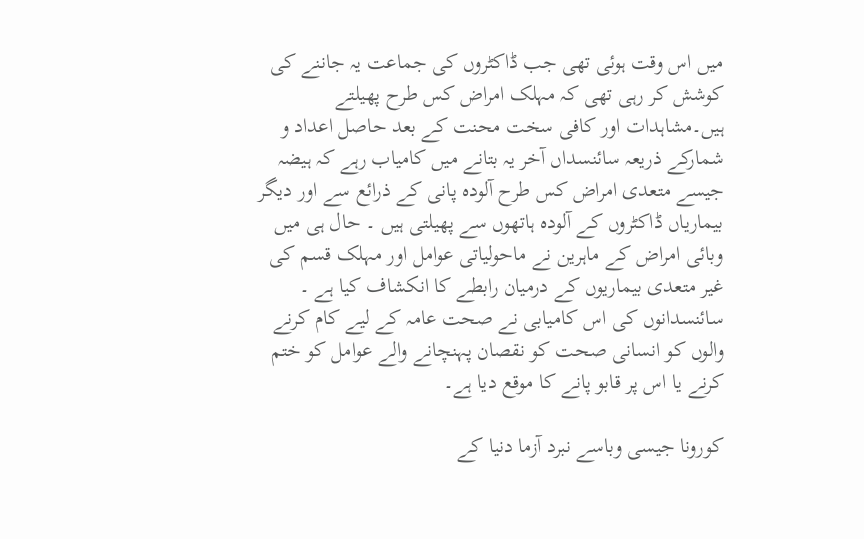میں اس وقت ہوئی تھی جب ڈاکٹروں کی جماعت یہ جاننے کی کوشش کر رہی تھی کہ مہلک امراض کس طرح پھیلتے ہیں۔مشاہدات اور کافی سخت محنت کے بعد حاصل اعداد و شمارکے ذریعہ سائنسداں آخر یہ بتانے میں کامیاب رہے کہ ہیضہ جیسے متعدی امراض کس طرح آلودہ پانی کے ذرائع سے اور دیگر بیماریاں ڈاکٹروں کے آلودہ ہاتھوں سے پھیلتی ہیں ۔ حال ہی میں وبائی امراض کے ماہرین نے ماحولیاتی عوامل اور مہلک قسم کی غیر متعدی بیماریوں کے درمیان رابطے کا انکشاف کیا ہے ۔ سائنسدانوں کی اس کامیابی نے صحت عامہ کے لیے کام کرنے والوں کو انسانی صحت کو نقصان پہنچانے والے عوامل کو ختم کرنے یا اس پر قابو پانے کا موقع دیا ہے۔

کورونا جیسی وباسے نبرد آزما دنیا کے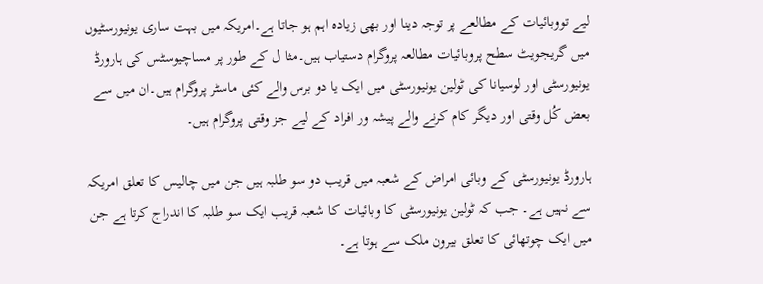لیے تووبائیات کے مطالعے پر توجہ دینا اور بھی زیادہ اہم ہو جاتا ہے۔امریکہ میں بہت ساری یونیورسٹیوں میں گریجویٹ سطح پروبائیات مطالعہ پروگرام دستیاب ہیں۔مثا ل کے طور پر مساچیوسٹس کی ہارورڈ یونیورسٹی اور لوسیانا کی ٹولین یونیورسٹی میں ایک یا دو برس والے کئی ماسٹر پروگرام ہیں۔ان میں سے بعض کُل وقتی اور دیگر کام کرنے والے پیشہ ور افراد کے لیے جز وقتی پروگرام ہیں۔

ہارورڈ یونیورسٹی کے وبائی امراض کے شعبہ میں قریب دو سو طلبہ ہیں جن میں چالیس کا تعلق امریکہ سے نہیں ہے۔ جب کہ ٹولین یونیورسٹی کا وبائیات کا شعبہ قریب ایک سو طلبہ کا اندراج کرتا ہے جن میں ایک چوتھائی کا تعلق بیرون ملک سے ہوتا ہے۔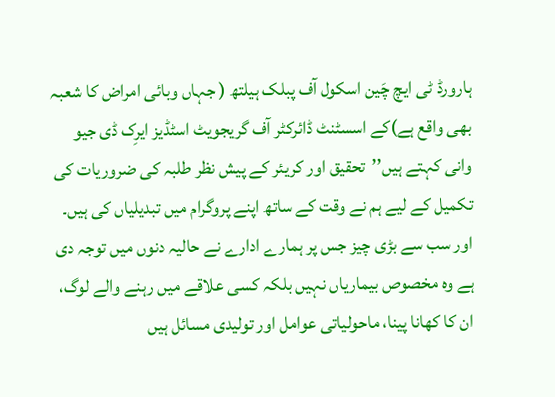ہارورڈ ٹی ایچ چَین اسکول آف پبلک ہیلتھ ( جہاں وبائی امراض کا شعبہ بھی واقع ہے)کے اسسٹنٹ ڈائرکٹر آف گریجویٹ اسٹڈیز ایرِک ڈی جیو وانی کہتے ہیں’’تحقیق اور کریئر کے پیش نظر طلبہ کی ضروریات کی تکمیل کے لیے ہم نے وقت کے ساتھ اپنے پروگرام میں تبدیلیاں کی ہیں۔ اور سب سے بڑی چیز جس پر ہمارے ادارے نے حالیہ دنوں میں توجہ دی ہے وہ مخصوص بیماریاں نہیں بلکہ کسی علاقے میں رہنے والے لوگ، ان کا کھانا پینا، ماحولیاتی عوامل اور تولیدی مسائل ہیں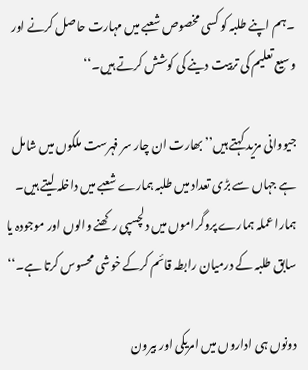۔ہم اپنے طلبہ کو کسی مخصوص شعبے میں مہارت حاصل کرنے اور وسیع تعلیم کی تربیت دینے کی کوشش کرتے ہیں۔‘‘

جیووانی مزید کہتے ہیں’’بھارت ان چار سر فہرست ملکوں میں شامل ہے جہاں سے بڑی تعداد میں طلبہ ہمارے شعبے میں داخلہ لیتے ہیں۔ ہمارا عملہ ہمارے پروگراموں میں دلچسپی رکھنے والوں اور موجودہ یا سابق طلبہ کے درمیان رابطہ قائم کرکے خوشی محسوس کرتا ہے۔‘‘

دونوں ہی اداروں میں امریکی اور بیرون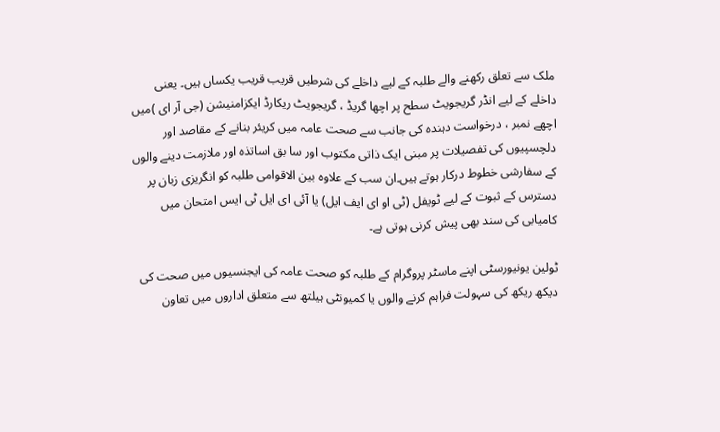ملک سے تعلق رکھنے والے طلبہ کے لیے داخلے کی شرطیں قریب قریب یکساں ہیں۔ یعنی داخلے کے لیے انڈر گریجویٹ سطح پر اچھا گریڈ ، گریجویٹ ریکارڈ ایکزامنیشن (جی آر ای )میں اچھے نمبر ، درخواست دہندہ کی جانب سے صحت عامہ میں کریئر بنانے کے مقاصد اور دلچسپیوں کی تفصیلات پر مبنی ایک ذاتی مکتوب اور سا بق اساتذہ اور ملازمت دینے والوں کے سفارشی خطوط درکار ہوتے ہیں۔ان سب کے علاوہ بین الاقوامی طلبہ کو انگریزی زبان پر دسترس کے ثبوت کے لیے ٹویفل (ٹی او ای ایف ایل) یا آئی ای ایل ٹی ایس امتحان میں کامیابی کی سند بھی پیش کرنی ہوتی ہے۔

ٹولین یونیورسٹی اپنے ماسٹر پروگرام کے طلبہ کو صحت عامہ کی ایجنسیوں میں صحت کی دیکھ ریکھ کی سہولت فراہم کرنے والوں یا کمیونٹی ہیلتھ سے متعلق اداروں میں تعاون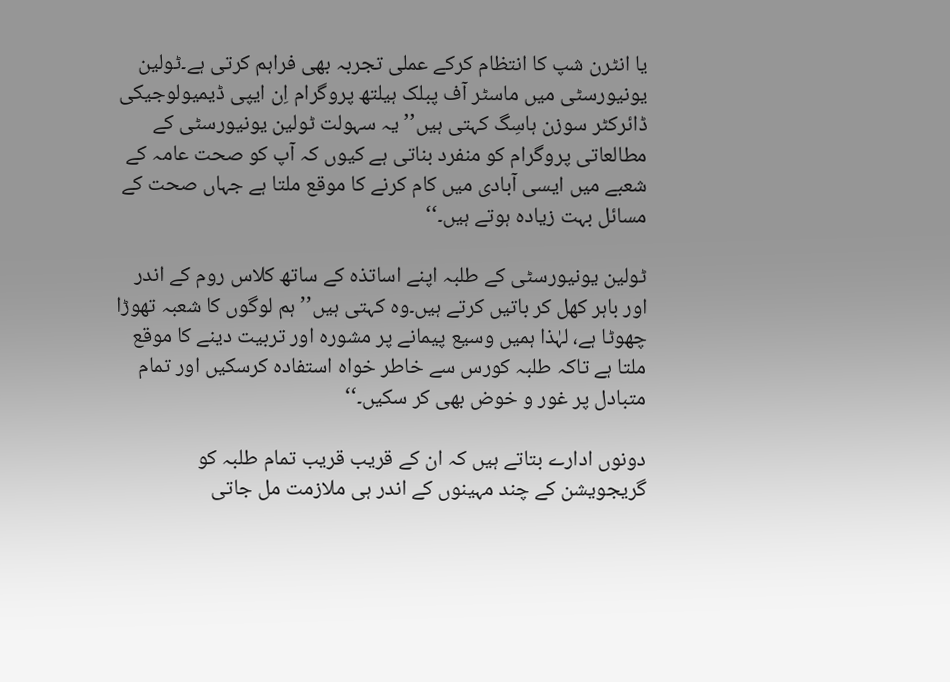یا انٹرن شپ کا انتظام کرکے عملی تجربہ بھی فراہم کرتی ہے۔ٹولین یونیورسٹی میں ماسٹر آف پبلک ہیلتھ پروگرام اِن ایپی ڈیمیولوجیکی ڈائرکٹر سوزن ہاسِگ کہتی ہیں’’یہ سہولت ٹولین یونیورسٹی کے مطالعاتی پروگرام کو منفرد بناتی ہے کیوں کہ آپ کو صحت عامہ کے شعبے میں ایسی آبادی میں کام کرنے کا موقع ملتا ہے جہاں صحت کے مسائل بہت زیادہ ہوتے ہیں۔‘‘

ٹولین یونیورسٹی کے طلبہ اپنے اساتذہ کے ساتھ کلاس روم کے اندر اور باہر کھل کر باتیں کرتے ہیں۔وہ کہتی ہیں’’ہم لوگوں کا شعبہ تھوڑا چھوٹا ہے، لہٰذا ہمیں وسیع پیمانے پر مشورہ اور تربیت دینے کا موقع ملتا ہے تاکہ طلبہ کورس سے خاطر خواہ استفادہ کرسکیں اور تمام متبادل پر غور و خوض بھی کر سکیں۔‘‘

دونوں ادارے بتاتے ہیں کہ ان کے قریب قریب تمام طلبہ کو گریجویشن کے چند مہینوں کے اندر ہی ملازمت مل جاتی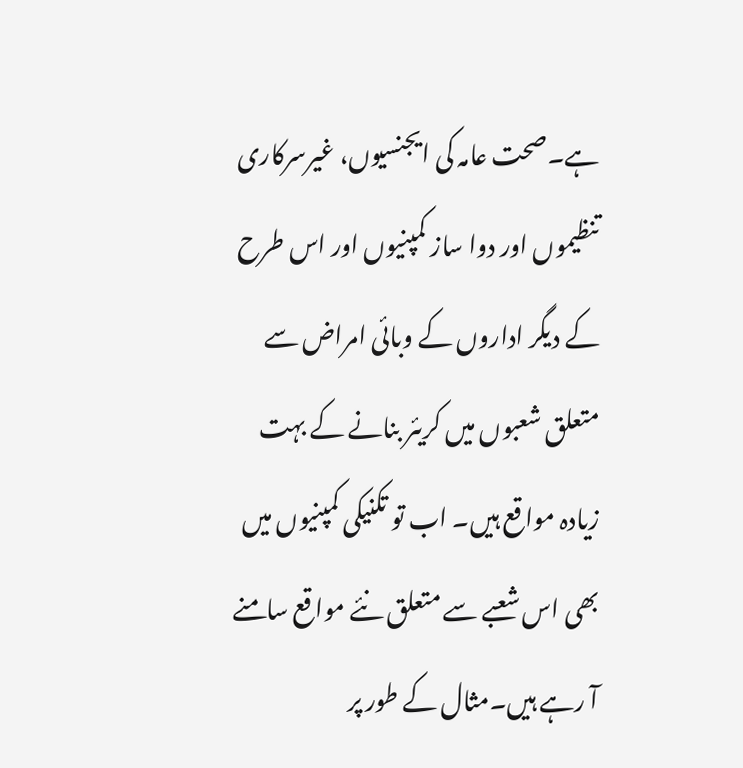ہے۔صحت عامہ کی ایجنسیوں، غیرسرکاری تنظیموں اور دوا ساز کمپنیوں اور اس طرح کے دیگر اداروں کے وبائی امراض سے متعلق شعبوں میں کریئر بنانے کے بہت زیادہ مواقع ہیں۔ اب تو تکنیکی کمپنیوں میں بھی اس شعبے سے متعلق نئے مواقع سامنے آ رہے ہیں۔مثال کے طور پر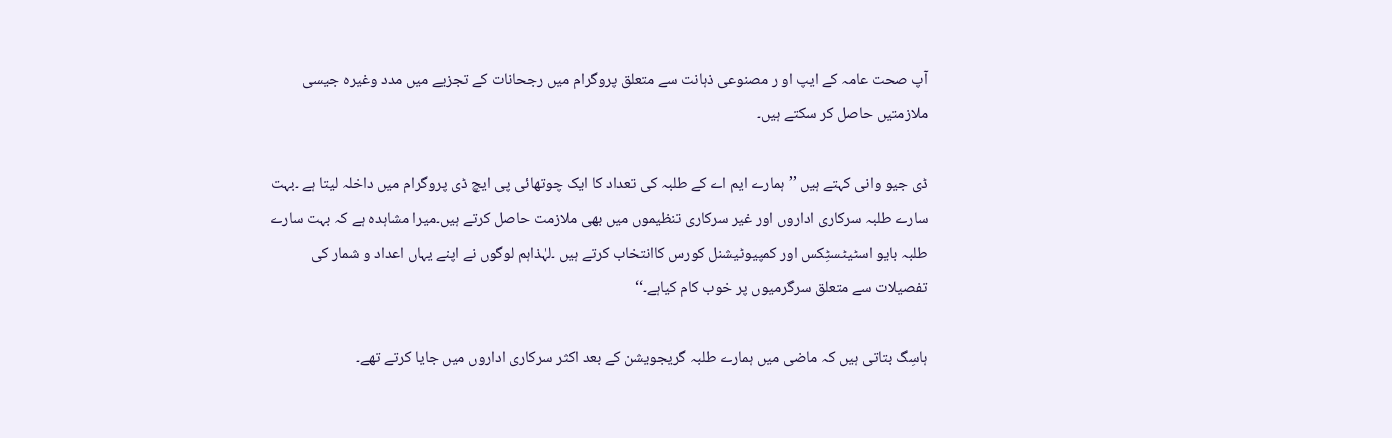آپ صحت عامہ کے ایپ او ر مصنوعی ذہانت سے متعلق پروگرام میں رجحانات کے تجزیے میں مدد وغیرہ جیسی ملازمتیں حاصل کر سکتے ہیں۔

ڈی جیو وانی کہتے ہیں ’’ہمارے ایم اے کے طلبہ کی تعداد کا ایک چوتھائی پی ایچ ڈی پروگرام میں داخلہ لیتا ہے ۔بہت سارے طلبہ سرکاری اداروں اور غیر سرکاری تنظیموں میں بھی ملازمت حاصل کرتے ہیں۔میرا مشاہدہ ہے کہ بہت سارے طلبہ بایو اسٹیٹسٹِکس اور کمپیوٹیشنل کورس کاانتخاب کرتے ہیں ۔لہٰذاہم لوگوں نے اپنے یہاں اعداد و شمار کی تفصیلات سے متعلق سرگرمیوں پر خوب کام کیاہے۔‘‘

ہاسِگ بتاتی ہیں کہ ماضی میں ہمارے طلبہ گریجویشن کے بعد اکثر سرکاری اداروں میں جایا کرتے تھے۔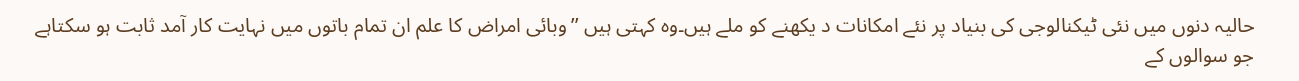حالیہ دنوں میں نئی ٹیکنالوجی کی بنیاد پر نئے امکانات د یکھنے کو ملے ہیں۔وہ کہتی ہیں ’’وبائی امراض کا علم ان تمام باتوں میں نہایت کار آمد ثابت ہو سکتاہے جو سوالوں کے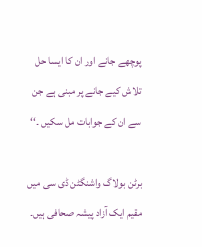پوچھے جانے اور ان کا ایسا حل تلاش کیے جانے پر مبنی ہے جن سے ان کے جوابات مل سکیں ۔‘‘

برٹن بولاگ واشنگٹن ڈی سی میں مقیم ایک آزاد پیشہ صحافی ہیں۔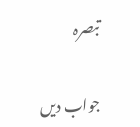تبصرہ

جواب دیں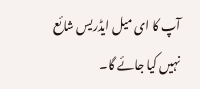آپ کا ای میل ایڈریس شائع نہیں کیا جائے گا۔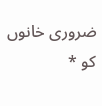ضروری خانوں کو *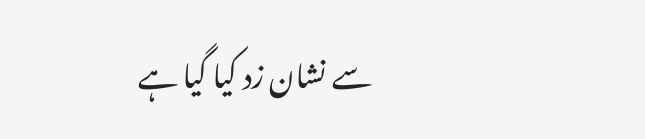سے نشان زد کیا گیا ہے